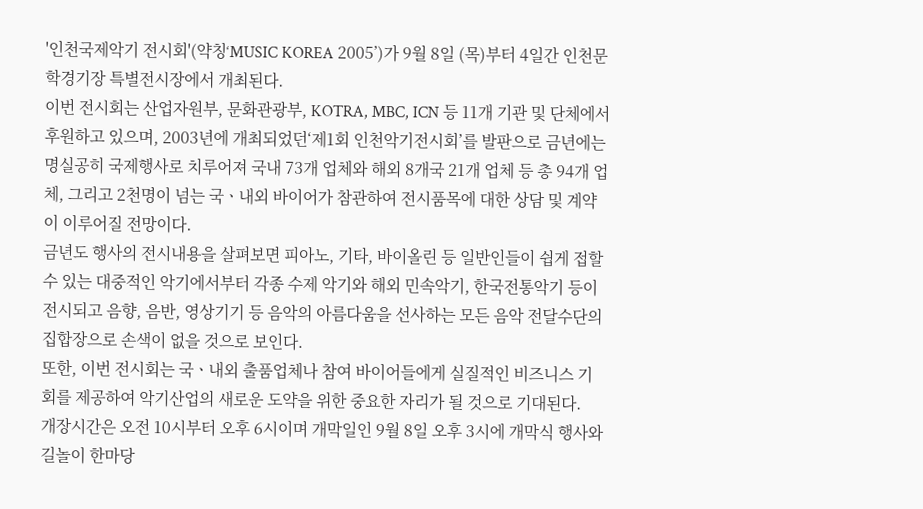'인천국제악기 전시회'(약칭‘MUSIC KOREA 2005’)가 9월 8일 (목)부터 4일간 인천문학경기장 특별전시장에서 개최된다.
이번 전시회는 산업자원부, 문화관광부, KOTRA, MBC, ICN 등 11개 기관 및 단체에서 후원하고 있으며, 2003년에 개최되었던‘제1회 인천악기전시회’를 발판으로 금년에는 명실공히 국제행사로 치루어져 국내 73개 업체와 해외 8개국 21개 업체 등 총 94개 업체, 그리고 2천명이 넘는 국ㆍ내외 바이어가 참관하여 전시품목에 대한 상담 및 계약이 이루어질 전망이다.
금년도 행사의 전시내용을 살펴보면 피아노, 기타, 바이올린 등 일반인들이 쉽게 접할 수 있는 대중적인 악기에서부터 각종 수제 악기와 해외 민속악기, 한국전통악기 등이 전시되고 음향, 음반, 영상기기 등 음악의 아름다움을 선사하는 모든 음악 전달수단의 집합장으로 손색이 없을 것으로 보인다.
또한, 이번 전시회는 국ㆍ내외 출품업체나 참여 바이어들에게 실질적인 비즈니스 기회를 제공하여 악기산업의 새로운 도약을 위한 중요한 자리가 될 것으로 기대된다.
개장시간은 오전 10시부터 오후 6시이며 개막일인 9월 8일 오후 3시에 개막식 행사와 길놀이 한마당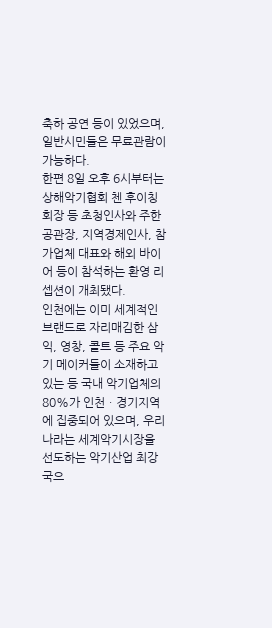축하 공연 등이 있었으며, 일반시민들은 무료관람이 가능하다.
한편 8일 오후 6시부터는 상해악기협회 첸 후이칭 회장 등 초청인사와 주한 공관장, 지역경제인사, 참가업체 대표와 해외 바이어 등이 참석하는 환영 리셉션이 개최됐다.
인천에는 이미 세계적인 브랜드로 자리매김한 삼익, 영창, 콜트 등 주요 악기 메이커들이 소재하고 있는 등 국내 악기업체의 80%가 인천ㆍ경기지역에 집중되어 있으며, 우리나라는 세계악기시장을 선도하는 악기산업 최강국으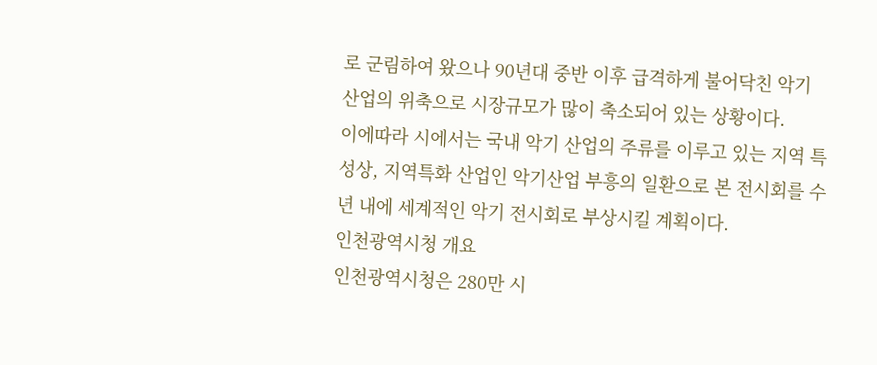로 군림하여 왔으나 90년대 중반 이후 급격하게 불어닥친 악기 산업의 위축으로 시장규모가 많이 축소되어 있는 상황이다.
이에따라 시에서는 국내 악기 산업의 주류를 이루고 있는 지역 특성상, 지역특화 산업인 악기산업 부흥의 일환으로 본 전시회를 수년 내에 세계적인 악기 전시회로 부상시킬 계획이다.
인천광역시청 개요
인천광역시청은 280만 시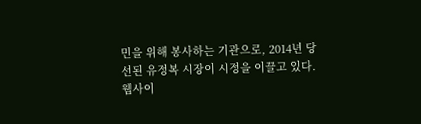민을 위해 봉사하는 기관으로, 2014년 당선된 유정복 시장이 시정을 이끌고 있다.
웹사이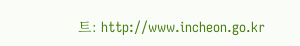트: http://www.incheon.go.kr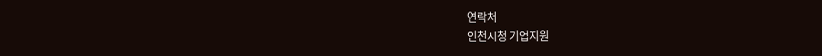연락처
인천시청 기업지원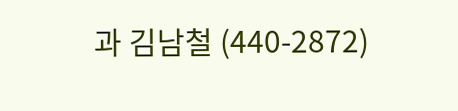과 김남철 (440-2872)